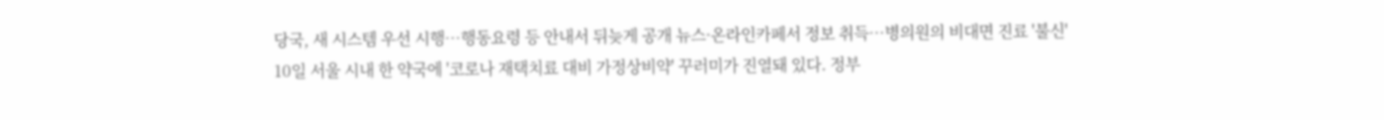당국, 새 시스템 우선 시행…행동요령 등 안내서 뒤늦게 공개 뉴스·온라인카페서 정보 취득…병의원의 비대면 진료 '불신'
10일 서울 시내 한 약국에 '코로나 재택치료 대비 가정상비약' 꾸러미가 진열돼 있다. 정부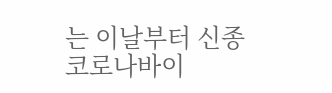는 이날부터 신종 코로나바이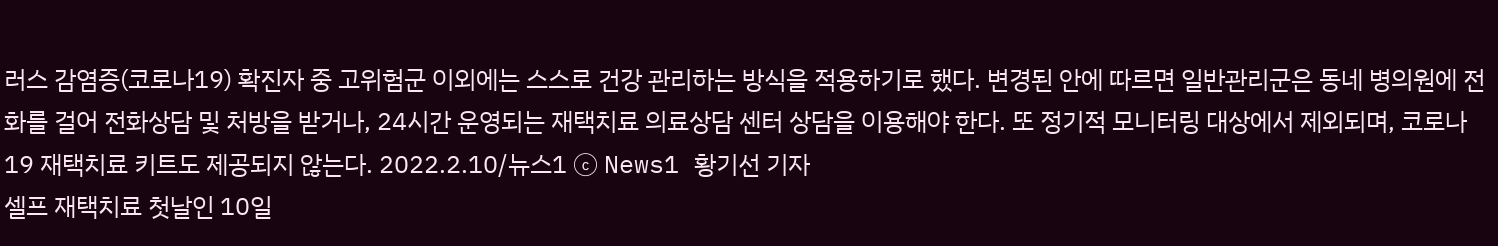러스 감염증(코로나19) 확진자 중 고위험군 이외에는 스스로 건강 관리하는 방식을 적용하기로 했다. 변경된 안에 따르면 일반관리군은 동네 병의원에 전화를 걸어 전화상담 및 처방을 받거나, 24시간 운영되는 재택치료 의료상담 센터 상담을 이용해야 한다. 또 정기적 모니터링 대상에서 제외되며, 코로나19 재택치료 키트도 제공되지 않는다. 2022.2.10/뉴스1 ⓒ News1 황기선 기자
셀프 재택치료 첫날인 10일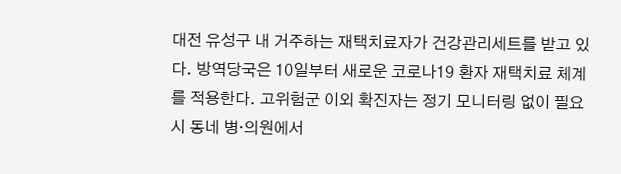대전 유성구 내 거주하는 재택치료자가 건강관리세트를 받고 있다. 방역당국은 10일부터 새로운 코로나19 환자 재택치료 체계를 적용한다. 고위험군 이외 확진자는 정기 모니터링 없이 필요시 동네 병·의원에서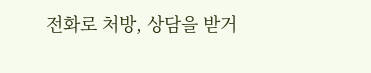전화로 처방, 상담을 받거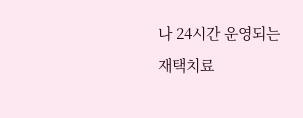나 24시간 운영되는 재택치료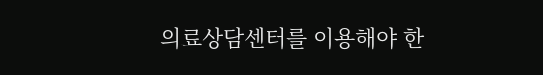의료상담센터를 이용해야 한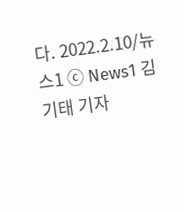다. 2022.2.10/뉴스1 ⓒ News1 김기태 기자